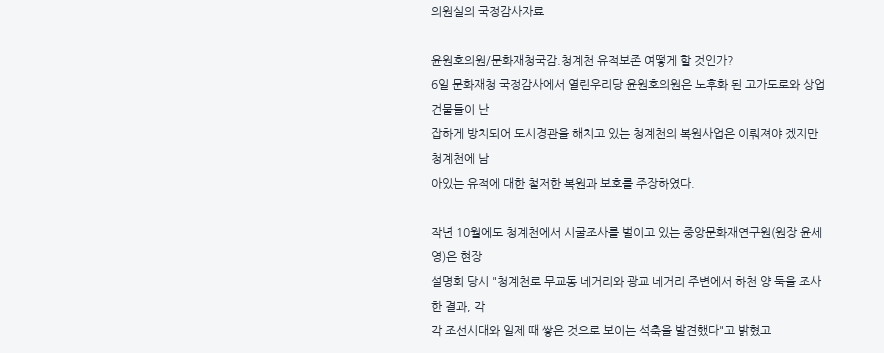의원실의 국정감사자료

윤원호의원/문화재청국감.청계천 유적보존 여떻게 할 것인가?
6일 문화재청 국정감사에서 열린우리당 윤원호의원은 노후화 된 고가도로와 상업건물들이 난
잡하게 방치되어 도시경관을 해치고 있는 청계천의 복원사업은 이뤄져야 겠지만 청계천에 남
아있는 유적에 대한 철저한 복원과 보호를 주장하였다.

작년 10월에도 청계천에서 시굴조사를 벌이고 있는 중앙문화재연구원(원장 윤세영)은 현장
설명회 당시 "청계천로 무교동 네거리와 광교 네거리 주변에서 하천 양 둑을 조사한 결과, 각
각 조선시대와 일제 때 쌓은 것으로 보이는 석축을 발견했다"고 밝혔고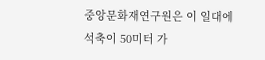중앙문화재연구원은 이 일대에 석축이 50미터 가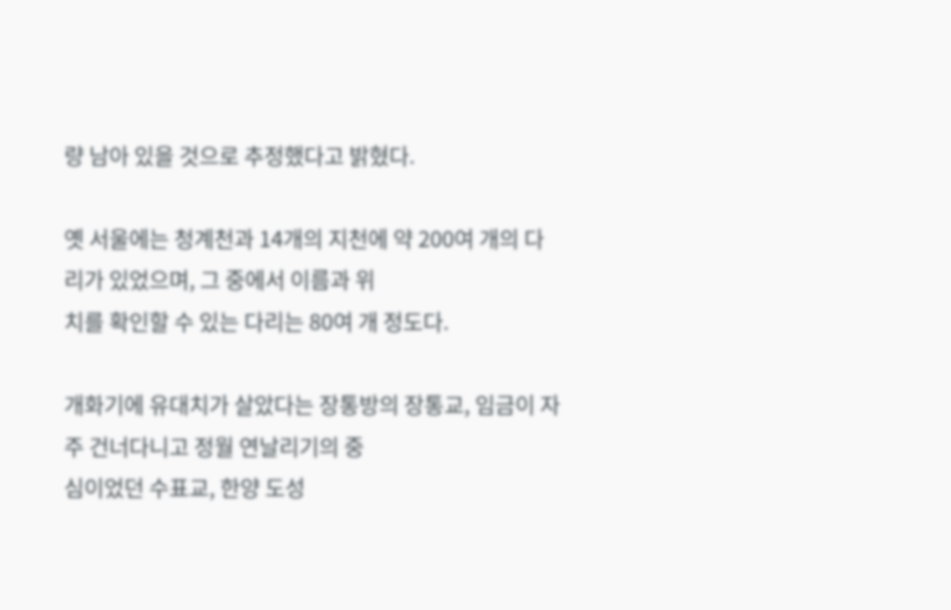량 남아 있을 것으로 추정했다고 밝혔다.

옛 서울에는 청계천과 14개의 지천에 약 200여 개의 다리가 있었으며, 그 중에서 이름과 위
치를 확인할 수 있는 다리는 80여 개 정도다.

개화기에 유대치가 살았다는 장통방의 장통교, 임금이 자주 건너다니고 정월 연날리기의 중
심이었던 수표교, 한양 도성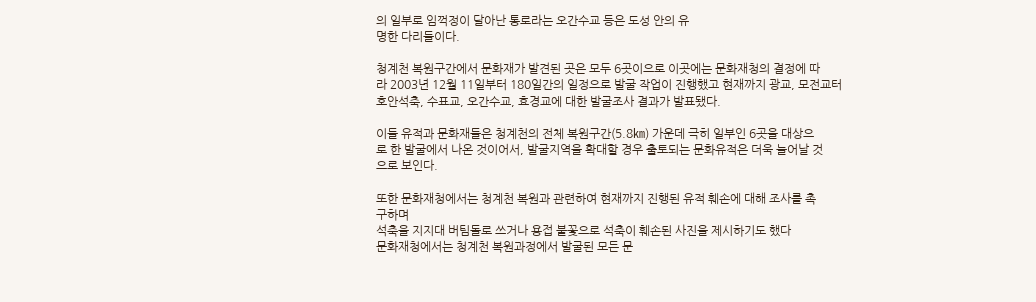의 일부로 임꺽정이 달아난 통로라는 오간수교 등은 도성 안의 유
명한 다리들이다.

청계천 복원구간에서 문화재가 발견된 곳은 모두 6곳이으로 이곳에는 문화재청의 결정에 따
라 2003년 12월 11일부터 180일간의 일정으로 발굴 작업이 진행했고 현재까지 광교, 모전교터
호안석축, 수표교, 오간수교, 효경교에 대한 발굴조사 결과가 발표됐다.

이들 유적과 문화재들은 청계천의 전체 복원구간(5.8㎞) 가운데 극히 일부인 6곳을 대상으
로 한 발굴에서 나온 것이어서, 발굴지역을 확대할 경우 출토되는 문화유적은 더욱 늘어날 것
으로 보인다.

또한 문화재청에서는 청계천 복원과 관련하여 현재까지 진행된 유적 훼손에 대해 조사를 촉
구하며
석축을 지지대 버팀돌로 쓰거나 용접 불꽃으로 석축이 훼손된 사진을 제시하기도 했다
문화재청에서는 청계천 복원과정에서 발굴된 모든 문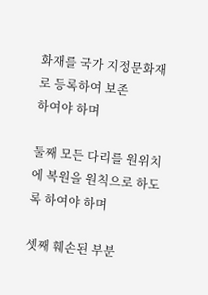화재를 국가 지정문화재로 등록하여 보존
하여야 하며

둘째 모든 다리를 원위치에 복원을 원칙으로 하도록 하여야 하며

셋째 훼손된 부분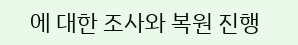에 대한 조사와 복원 진행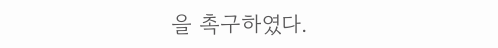을 촉구하였다.